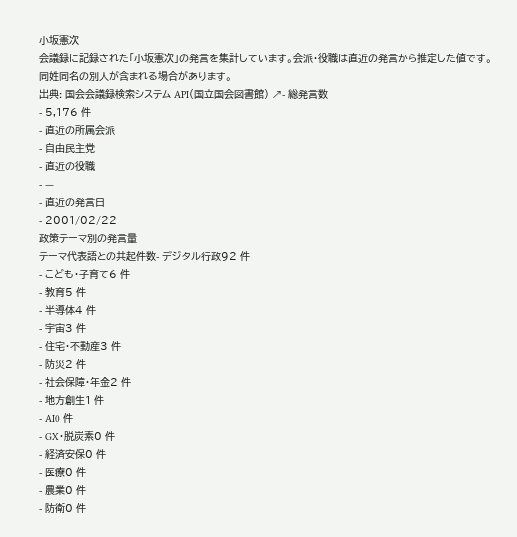小坂憲次
会議録に記録された「小坂憲次」の発言を集計しています。会派・役職は直近の発言から推定した値です。同姓同名の別人が含まれる場合があります。
出典: 国会会議録検索システム API(国立国会図書館) ↗- 総発言数
- 5,176 件
- 直近の所属会派
- 自由民主党
- 直近の役職
- —
- 直近の発言日
- 2001/02/22
政策テーマ別の発言量
テーマ代表語との共起件数- デジタル行政92 件
- こども・子育て6 件
- 教育5 件
- 半導体4 件
- 宇宙3 件
- 住宅・不動産3 件
- 防災2 件
- 社会保障・年金2 件
- 地方創生1 件
- AI0 件
- GX・脱炭素0 件
- 経済安保0 件
- 医療0 件
- 農業0 件
- 防衛0 件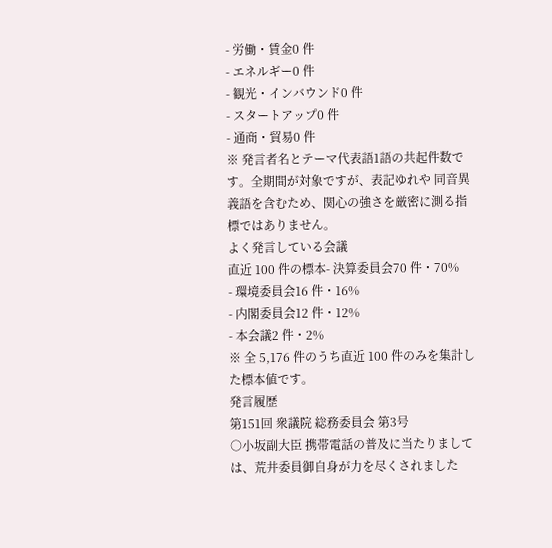- 労働・賃金0 件
- エネルギー0 件
- 観光・インバウンド0 件
- スタートアップ0 件
- 通商・貿易0 件
※ 発言者名とテーマ代表語1語の共起件数です。全期間が対象ですが、表記ゆれや 同音異義語を含むため、関心の強さを厳密に測る指標ではありません。
よく発言している会議
直近 100 件の標本- 決算委員会70 件・70%
- 環境委員会16 件・16%
- 内閣委員会12 件・12%
- 本会議2 件・2%
※ 全 5,176 件のうち直近 100 件のみを集計した標本値です。
発言履歴
第151回 衆議院 総務委員会 第3号
○小坂副大臣 携帯電話の普及に当たりましては、荒井委員御自身が力を尽くされました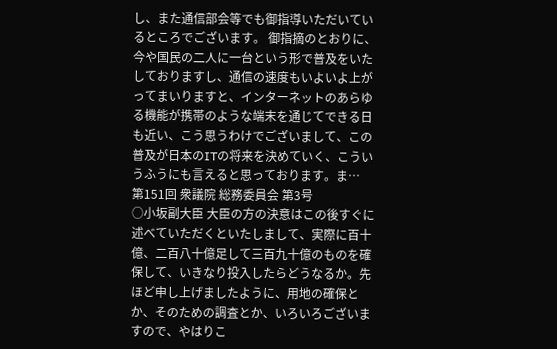し、また通信部会等でも御指導いただいているところでございます。 御指摘のとおりに、今や国民の二人に一台という形で普及をいたしておりますし、通信の速度もいよいよ上がってまいりますと、インターネットのあらゆる機能が携帯のような端末を通じてできる日も近い、こう思うわけでございまして、この普及が日本のITの将来を決めていく、こういうふうにも言えると思っております。ま…
第151回 衆議院 総務委員会 第3号
○小坂副大臣 大臣の方の決意はこの後すぐに述べていただくといたしまして、実際に百十億、二百八十億足して三百九十億のものを確保して、いきなり投入したらどうなるか。先ほど申し上げましたように、用地の確保とか、そのための調査とか、いろいろございますので、やはりこ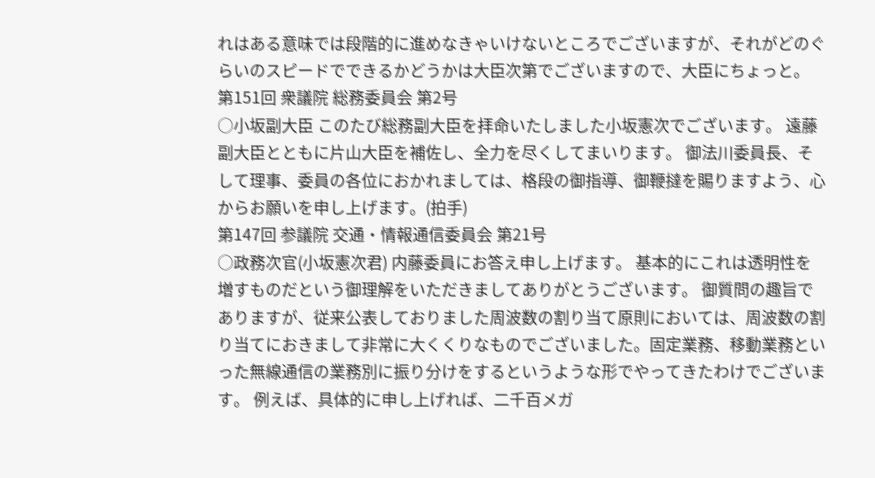れはある意味では段階的に進めなきゃいけないところでございますが、それがどのぐらいのスピードでできるかどうかは大臣次第でございますので、大臣にちょっと。
第151回 衆議院 総務委員会 第2号
○小坂副大臣 このたび総務副大臣を拝命いたしました小坂憲次でございます。 遠藤副大臣とともに片山大臣を補佐し、全力を尽くしてまいります。 御法川委員長、そして理事、委員の各位におかれましては、格段の御指導、御鞭撻を賜りますよう、心からお願いを申し上げます。(拍手)
第147回 参議院 交通・情報通信委員会 第21号
○政務次官(小坂憲次君) 内藤委員にお答え申し上げます。 基本的にこれは透明性を増すものだという御理解をいただきましてありがとうございます。 御質問の趣旨でありますが、従来公表しておりました周波数の割り当て原則においては、周波数の割り当てにおきまして非常に大くくりなものでございました。固定業務、移動業務といった無線通信の業務別に振り分けをするというような形でやってきたわけでございます。 例えば、具体的に申し上げれば、二千百メガ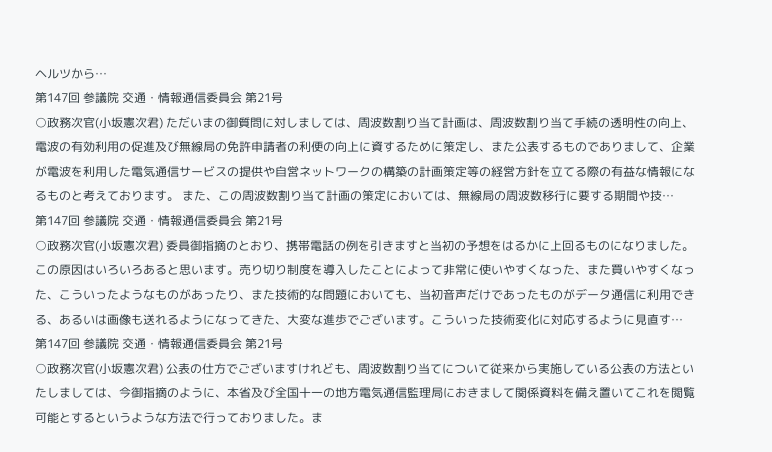ヘルツから…
第147回 参議院 交通・情報通信委員会 第21号
○政務次官(小坂憲次君) ただいまの御質問に対しましては、周波数割り当て計画は、周波数割り当て手続の透明性の向上、電波の有効利用の促進及び無線局の免許申請者の利便の向上に資するために策定し、また公表するものでありまして、企業が電波を利用した電気通信サービスの提供や自営ネットワークの構築の計画策定等の経営方針を立てる際の有益な情報になるものと考えております。 また、この周波数割り当て計画の策定においては、無線局の周波数移行に要する期間や技…
第147回 参議院 交通・情報通信委員会 第21号
○政務次官(小坂憲次君) 委員御指摘のとおり、携帯電話の例を引きますと当初の予想をはるかに上回るものになりました。この原因はいろいろあると思います。売り切り制度を導入したことによって非常に使いやすくなった、また買いやすくなった、こういったようなものがあったり、また技術的な問題においても、当初音声だけであったものがデータ通信に利用できる、あるいは画像も送れるようになってきた、大変な進歩でございます。こういった技術変化に対応するように見直す…
第147回 参議院 交通・情報通信委員会 第21号
○政務次官(小坂憲次君) 公表の仕方でございますけれども、周波数割り当てについて従来から実施している公表の方法といたしましては、今御指摘のように、本省及び全国十一の地方電気通信監理局におきまして関係資料を備え置いてこれを閲覧可能とするというような方法で行っておりました。ま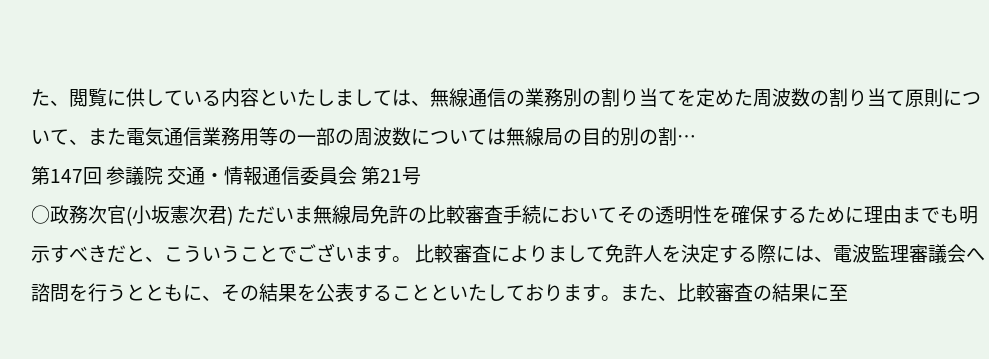た、閲覧に供している内容といたしましては、無線通信の業務別の割り当てを定めた周波数の割り当て原則について、また電気通信業務用等の一部の周波数については無線局の目的別の割…
第147回 参議院 交通・情報通信委員会 第21号
○政務次官(小坂憲次君) ただいま無線局免許の比較審査手続においてその透明性を確保するために理由までも明示すべきだと、こういうことでございます。 比較審査によりまして免許人を決定する際には、電波監理審議会へ諮問を行うとともに、その結果を公表することといたしております。また、比較審査の結果に至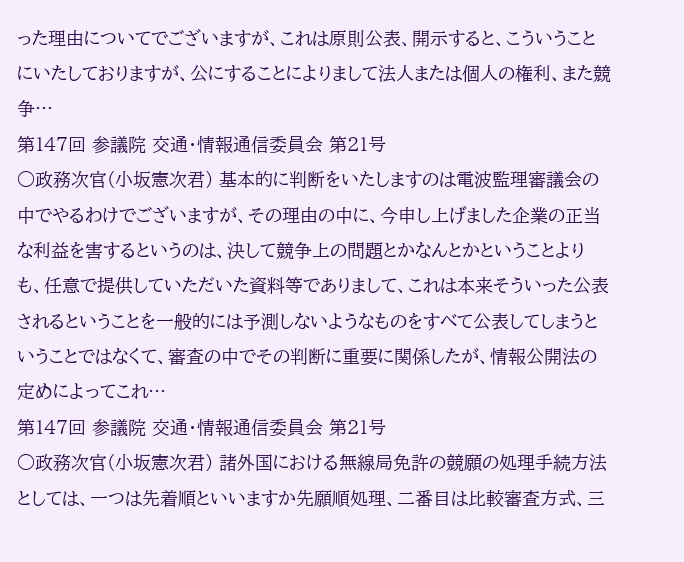った理由についてでございますが、これは原則公表、開示すると、こういうことにいたしておりますが、公にすることによりまして法人または個人の権利、また競争…
第147回 参議院 交通・情報通信委員会 第21号
○政務次官(小坂憲次君) 基本的に判断をいたしますのは電波監理審議会の中でやるわけでございますが、その理由の中に、今申し上げました企業の正当な利益を害するというのは、決して競争上の問題とかなんとかということよりも、任意で提供していただいた資料等でありまして、これは本来そういった公表されるということを一般的には予測しないようなものをすべて公表してしまうということではなくて、審査の中でその判断に重要に関係したが、情報公開法の定めによってこれ…
第147回 参議院 交通・情報通信委員会 第21号
○政務次官(小坂憲次君) 諸外国における無線局免許の競願の処理手続方法としては、一つは先着順といいますか先願順処理、二番目は比較審査方式、三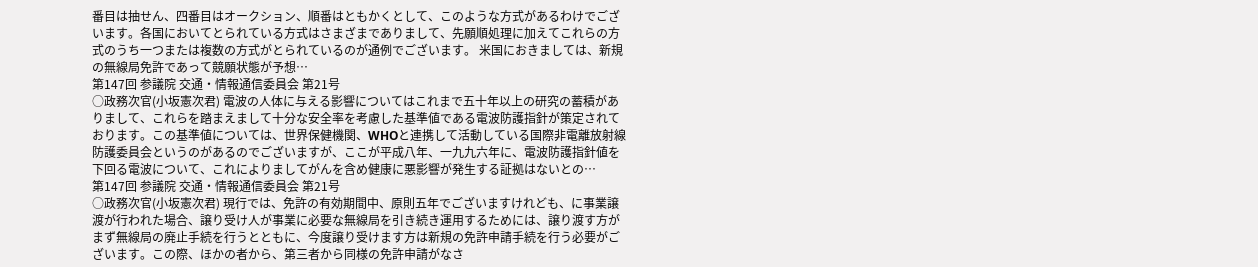番目は抽せん、四番目はオークション、順番はともかくとして、このような方式があるわけでございます。各国においてとられている方式はさまざまでありまして、先願順処理に加えてこれらの方式のうち一つまたは複数の方式がとられているのが通例でございます。 米国におきましては、新規の無線局免許であって競願状態が予想…
第147回 参議院 交通・情報通信委員会 第21号
○政務次官(小坂憲次君) 電波の人体に与える影響についてはこれまで五十年以上の研究の蓄積がありまして、これらを踏まえまして十分な安全率を考慮した基準値である電波防護指針が策定されております。この基準値については、世界保健機関、WHOと連携して活動している国際非電離放射線防護委員会というのがあるのでございますが、ここが平成八年、一九九六年に、電波防護指針値を下回る電波について、これによりましてがんを含め健康に悪影響が発生する証拠はないとの…
第147回 参議院 交通・情報通信委員会 第21号
○政務次官(小坂憲次君) 現行では、免許の有効期間中、原則五年でございますけれども、に事業譲渡が行われた場合、譲り受け人が事業に必要な無線局を引き続き運用するためには、譲り渡す方がまず無線局の廃止手続を行うとともに、今度譲り受けます方は新規の免許申請手続を行う必要がございます。この際、ほかの者から、第三者から同様の免許申請がなさ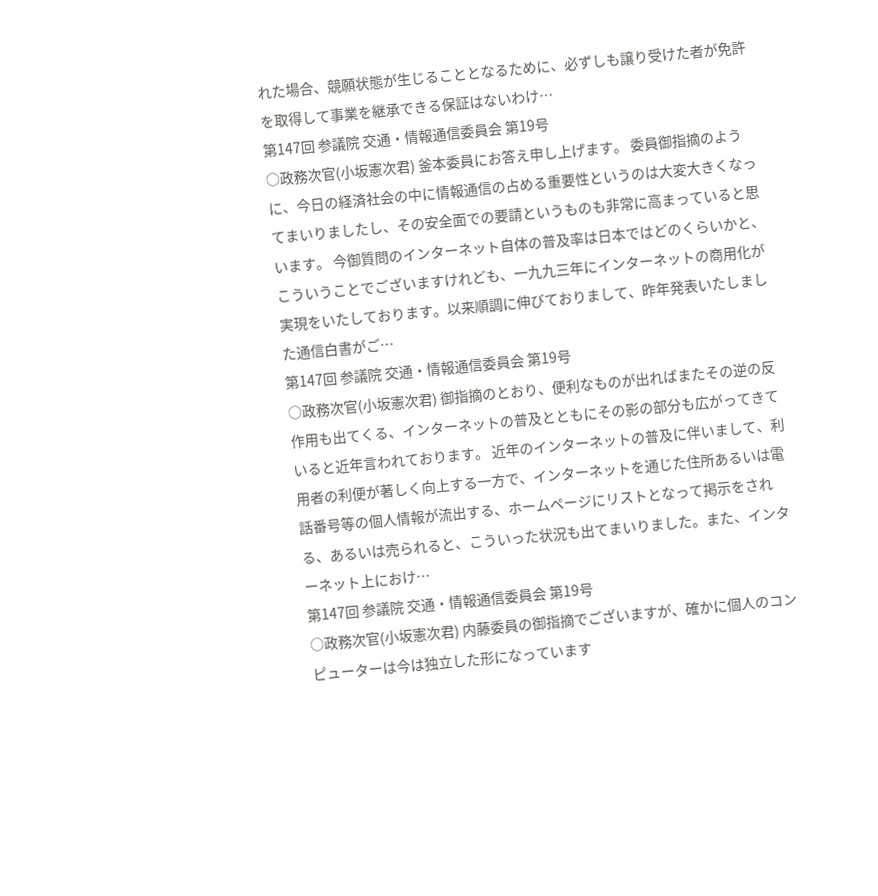れた場合、競願状態が生じることとなるために、必ずしも譲り受けた者が免許を取得して事業を継承できる保証はないわけ…
第147回 参議院 交通・情報通信委員会 第19号
○政務次官(小坂憲次君) 釜本委員にお答え申し上げます。 委員御指摘のように、今日の経済社会の中に情報通信の占める重要性というのは大変大きくなってまいりましたし、その安全面での要請というものも非常に高まっていると思います。 今御質問のインターネット自体の普及率は日本ではどのくらいかと、こういうことでございますけれども、一九九三年にインターネットの商用化が実現をいたしております。以来順調に伸びておりまして、昨年発表いたしました通信白書がご…
第147回 参議院 交通・情報通信委員会 第19号
○政務次官(小坂憲次君) 御指摘のとおり、便利なものが出ればまたその逆の反作用も出てくる、インターネットの普及とともにその影の部分も広がってきていると近年言われております。 近年のインターネットの普及に伴いまして、利用者の利便が著しく向上する一方で、インターネットを通じた住所あるいは電話番号等の個人情報が流出する、ホームページにリストとなって掲示をされる、あるいは売られると、こういった状況も出てまいりました。また、インターネット上におけ…
第147回 参議院 交通・情報通信委員会 第19号
○政務次官(小坂憲次君) 内藤委員の御指摘でございますが、確かに個人のコンピューターは今は独立した形になっています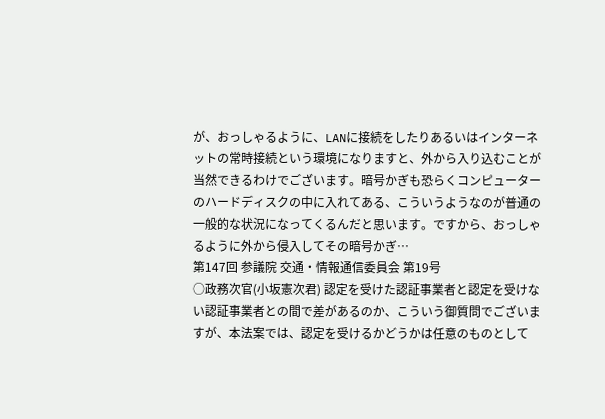が、おっしゃるように、LANに接続をしたりあるいはインターネットの常時接続という環境になりますと、外から入り込むことが当然できるわけでございます。暗号かぎも恐らくコンピューターのハードディスクの中に入れてある、こういうようなのが普通の一般的な状況になってくるんだと思います。ですから、おっしゃるように外から侵入してその暗号かぎ…
第147回 参議院 交通・情報通信委員会 第19号
○政務次官(小坂憲次君) 認定を受けた認証事業者と認定を受けない認証事業者との間で差があるのか、こういう御質問でございますが、本法案では、認定を受けるかどうかは任意のものとして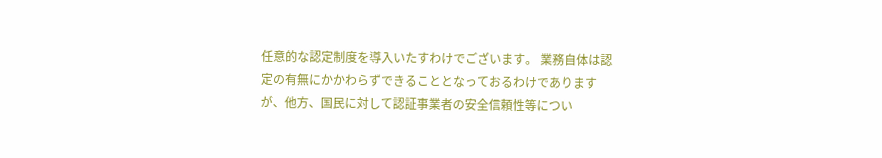任意的な認定制度を導入いたすわけでございます。 業務自体は認定の有無にかかわらずできることとなっておるわけでありますが、他方、国民に対して認証事業者の安全信頼性等につい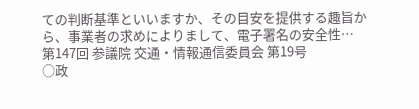ての判断基準といいますか、その目安を提供する趣旨から、事業者の求めによりまして、電子署名の安全性…
第147回 参議院 交通・情報通信委員会 第19号
○政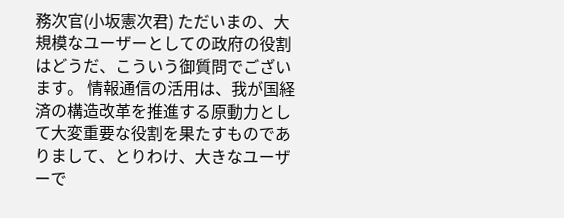務次官(小坂憲次君) ただいまの、大規模なユーザーとしての政府の役割はどうだ、こういう御質問でございます。 情報通信の活用は、我が国経済の構造改革を推進する原動力として大変重要な役割を果たすものでありまして、とりわけ、大きなユーザーで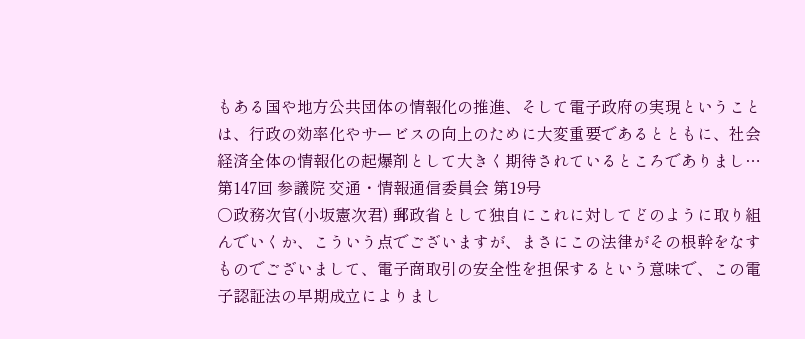もある国や地方公共団体の情報化の推進、そして電子政府の実現ということは、行政の効率化やサービスの向上のために大変重要であるとともに、社会経済全体の情報化の起爆剤として大きく期待されているところでありまし…
第147回 参議院 交通・情報通信委員会 第19号
○政務次官(小坂憲次君) 郵政省として独自にこれに対してどのように取り組んでいくか、こういう点でございますが、まさにこの法律がその根幹をなすものでございまして、電子商取引の安全性を担保するという意味で、この電子認証法の早期成立によりまし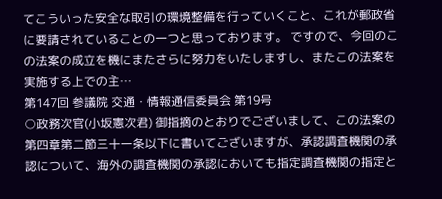てこういった安全な取引の環境整備を行っていくこと、これが郵政省に要請されていることの一つと思っております。 ですので、今回のこの法案の成立を機にまたさらに努力をいたしますし、またこの法案を実施する上での主…
第147回 参議院 交通・情報通信委員会 第19号
○政務次官(小坂憲次君) 御指摘のとおりでございまして、この法案の第四章第二節三十一条以下に書いてございますが、承認調査機関の承認について、海外の調査機関の承認においても指定調査機関の指定と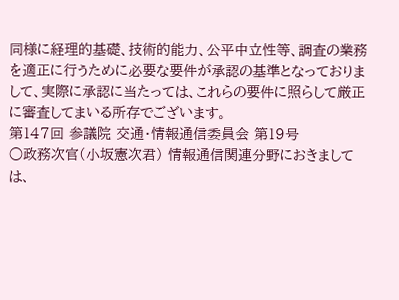同様に経理的基礎、技術的能力、公平中立性等、調査の業務を適正に行うために必要な要件が承認の基準となっておりまして、実際に承認に当たっては、これらの要件に照らして厳正に審査してまいる所存でございます。
第147回 参議院 交通・情報通信委員会 第19号
○政務次官(小坂憲次君) 情報通信関連分野におきましては、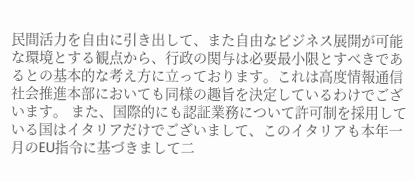民間活力を自由に引き出して、また自由なビジネス展開が可能な環境とする観点から、行政の関与は必要最小限とすべきであるとの基本的な考え方に立っております。これは高度情報通信社会推進本部においても同様の趣旨を決定しているわけでございます。 また、国際的にも認証業務について許可制を採用している国はイタリアだけでございまして、このイタリアも本年一月のEU指令に基づきまして二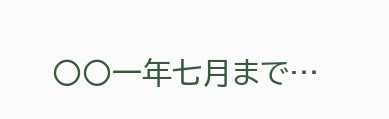〇〇一年七月まで…